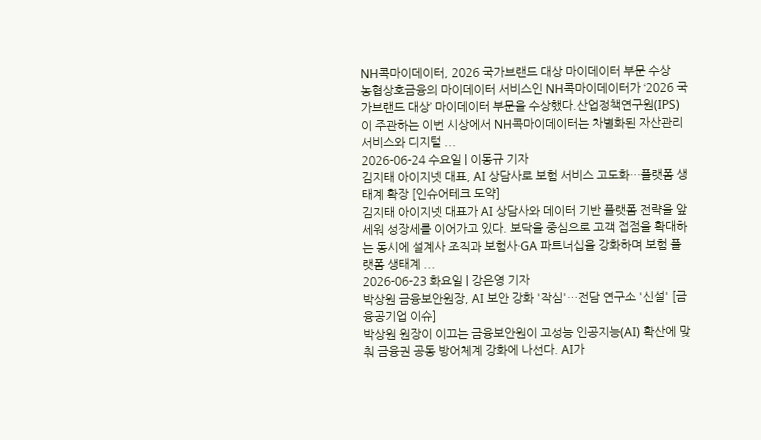NH콕마이데이터, 2026 국가브랜드 대상 마이데이터 부문 수상
농협상호금융의 마이데이터 서비스인 NH콕마이데이터가 ‘2026 국가브랜드 대상’ 마이데이터 부문을 수상했다.산업정책연구원(IPS)이 주관하는 이번 시상에서 NH콕마이데이터는 차별화된 자산관리 서비스와 디지털 ...
2026-06-24 수요일 | 이동규 기자
김지태 아이지넷 대표, AI 상담사로 보험 서비스 고도화…플랫폼 생태계 확장 [인슈어테크 도약]
김지태 아이지넷 대표가 AI 상담사와 데이터 기반 플랫폼 전략을 앞세워 성장세를 이어가고 있다. 보닥을 중심으로 고객 접점을 확대하는 동시에 설계사 조직과 보험사·GA 파트너십을 강화하며 보험 플랫폼 생태계 ...
2026-06-23 화요일 | 강은영 기자
박상원 금융보안원장, AI 보안 강화 '작심'…전담 연구소 '신설' [금융공기업 이슈]
박상원 원장이 이끄는 금융보안원이 고성능 인공지능(AI) 확산에 맞춰 금융권 공동 방어체계 강화에 나선다. AI가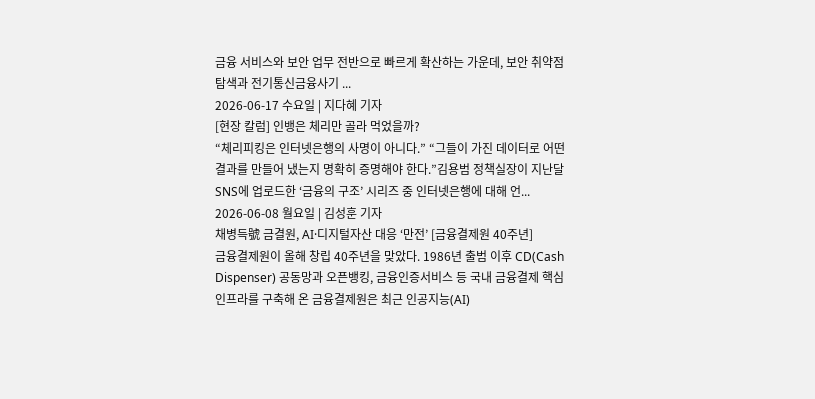금융 서비스와 보안 업무 전반으로 빠르게 확산하는 가운데, 보안 취약점 탐색과 전기통신금융사기 ...
2026-06-17 수요일 | 지다혜 기자
[현장 칼럼] 인뱅은 체리만 골라 먹었을까?
“체리피킹은 인터넷은행의 사명이 아니다.” “그들이 가진 데이터로 어떤 결과를 만들어 냈는지 명확히 증명해야 한다.”김용범 정책실장이 지난달 SNS에 업로드한 ‘금융의 구조’ 시리즈 중 인터넷은행에 대해 언...
2026-06-08 월요일 | 김성훈 기자
채병득號 금결원, AI·디지털자산 대응 ‘만전’ [금융결제원 40주년]
금융결제원이 올해 창립 40주년을 맞았다. 1986년 출범 이후 CD(Cash Dispenser) 공동망과 오픈뱅킹, 금융인증서비스 등 국내 금융결제 핵심 인프라를 구축해 온 금융결제원은 최근 인공지능(AI)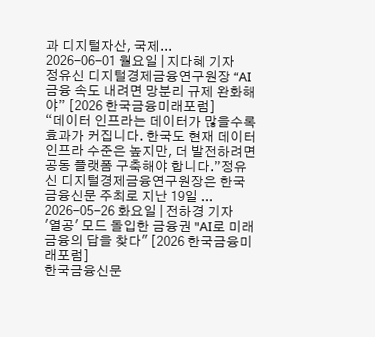과 디지털자산, 국제...
2026-06-01 월요일 | 지다혜 기자
정유신 디지털경제금융연구원장 “AI 금융 속도 내려면 망분리 규제 완화해야” [2026 한국금융미래포럼]
“데이터 인프라는 데이터가 많을수록 효과가 커집니다. 한국도 현재 데이터 인프라 수준은 높지만, 더 발전하려면 공동 플랫폼 구축해야 합니다.”정유신 디지털경제금융연구원장은 한국금융신문 주최로 지난 19일 ...
2026-05-26 화요일 | 전하경 기자
'열공' 모드 돌입한 금융권 "AI로 미래 금융의 답을 찾다" [2026 한국금융미래포럼]
한국금융신문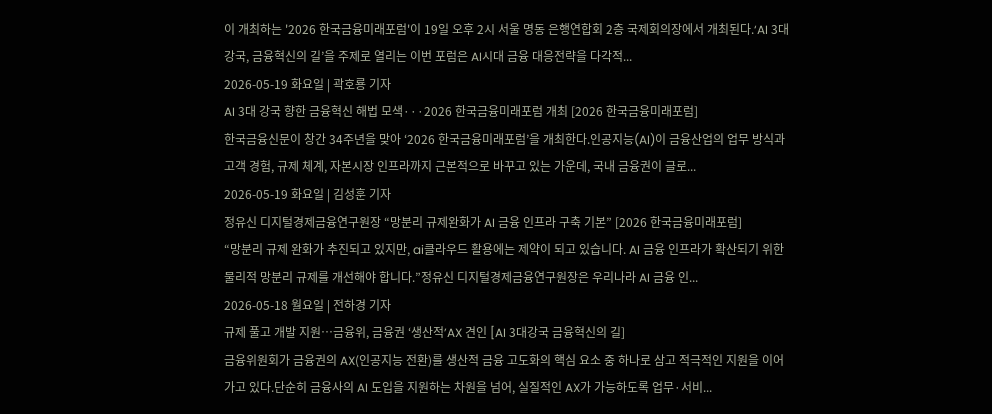이 개최하는 '2026 한국금융미래포럼'이 19일 오후 2시 서울 명동 은행연합회 2층 국제회의장에서 개최된다.‘AI 3대 강국, 금융혁신의 길’을 주제로 열리는 이번 포럼은 AI시대 금융 대응전략을 다각적...
2026-05-19 화요일 | 곽호룡 기자
AI 3대 강국 향한 금융혁신 해법 모색···2026 한국금융미래포럼 개최 [2026 한국금융미래포럼]
한국금융신문이 창간 34주년을 맞아 ‘2026 한국금융미래포럼’을 개최한다.인공지능(AI)이 금융산업의 업무 방식과 고객 경험, 규제 체계, 자본시장 인프라까지 근본적으로 바꾸고 있는 가운데, 국내 금융권이 글로...
2026-05-19 화요일 | 김성훈 기자
정유신 디지털경제금융연구원장 “망분리 규제완화가 AI 금융 인프라 구축 기본” [2026 한국금융미래포럼]
“망분리 규제 완화가 추진되고 있지만, ai클라우드 활용에는 제약이 되고 있습니다. AI 금융 인프라가 확산되기 위한 물리적 망분리 규제를 개선해야 합니다.”정유신 디지털경제금융연구원장은 우리나라 AI 금융 인...
2026-05-18 월요일 | 전하경 기자
규제 풀고 개발 지원…금융위, 금융권 ‘생산적ʼAX 견인 [AI 3대강국 금융혁신의 길]
금융위원회가 금융권의 AX(인공지능 전환)를 생산적 금융 고도화의 핵심 요소 중 하나로 삼고 적극적인 지원을 이어가고 있다.단순히 금융사의 AI 도입을 지원하는 차원을 넘어, 실질적인 AX가 가능하도록 업무·서비...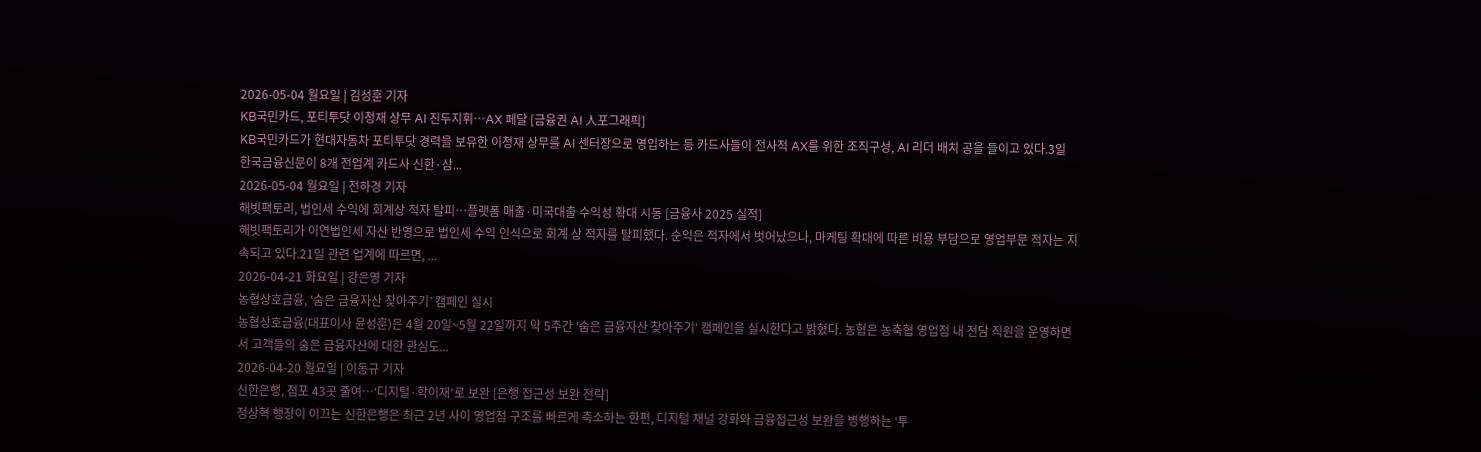2026-05-04 월요일 | 김성훈 기자
KB국민카드, 포티투닷 이청재 상무 AI 진두지휘…AX 페달 [금융권 AI 人포그래픽]
KB국민카드가 현대자동차 포티투닷 경력을 보유한 이청재 상무를 AI 센터장으로 영입하는 등 카드사들이 전사적 AX를 위한 조직구성, AI 리더 배치 공을 들이고 있다.3일 한국금융신문이 8개 전업계 카드사 신한·삼...
2026-05-04 월요일 | 전하경 기자
해빗팩토리, 법인세 수익에 회계상 적자 탈피…플랫폼 매출·미국대출 수익성 확대 시동 [금융사 2025 실적]
해빗팩토리가 이연법인세 자산 반영으로 법인세 수익 인식으로 회계 상 적자를 탈피했다. 순익은 적자에서 벗어났으나, 마케팅 확대에 따른 비용 부담으로 영업부문 적자는 지속되고 있다.21일 관련 업계에 따르면, ...
2026-04-21 화요일 | 강은영 기자
농협상호금융, ‘숨은 금융자산 찾아주기’ 캠페인 실시
농협상호금융(대표이사 윤성훈)은 4월 20일~5월 22일까지 약 5주간 '숨은 금융자산 찾아주기' 캠페인을 실시한다고 밝혔다. 농협은 농축협 영업점 내 전담 직원을 운영하면서 고객들의 숨은 금융자산에 대한 관심도...
2026-04-20 월요일 | 이동규 기자
신한은행, 점포 43곳 줄여…‘디지털·학이재ʼ로 보완 [은행 접근성 보완 전략]
정상혁 행장이 이끄는 신한은행은 최근 2년 사이 영업점 구조를 빠르게 축소하는 한편, 디지털 채널 강화와 금융접근성 보완을 병행하는 ‘투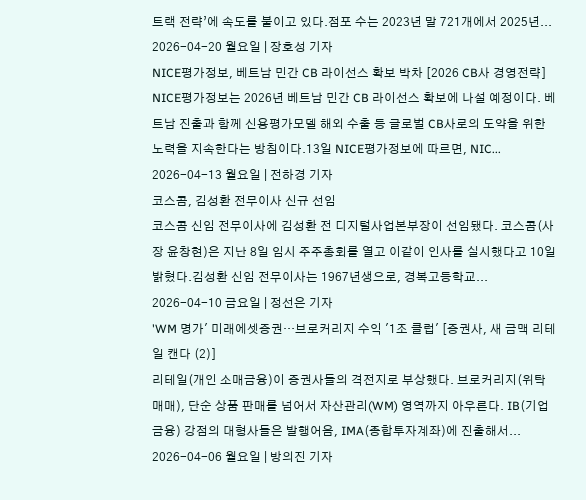트랙 전략’에 속도를 붙이고 있다.점포 수는 2023년 말 721개에서 2025년...
2026-04-20 월요일 | 장호성 기자
NICE평가정보, 베트남 민간 CB 라이선스 확보 박차 [2026 CB사 경영전략]
NICE평가정보는 2026년 베트남 민간 CB 라이선스 확보에 나설 예정이다. 베트남 진출과 함께 신용평가모델 해외 수출 등 글로벌 CB사로의 도약을 위한 노력을 지속한다는 방침이다.13일 NICE평가정보에 따르면, NIC...
2026-04-13 월요일 | 전하경 기자
코스콤, 김성환 전무이사 신규 선임
코스콤 신임 전무이사에 김성환 전 디지털사업본부장이 선임됐다. 코스콤(사장 윤창현)은 지난 8일 임시 주주총회를 열고 이같이 인사를 실시했다고 10일 밝혔다.김성환 신임 전무이사는 1967년생으로, 경복고등학교...
2026-04-10 금요일 | 정선은 기자
'WM 명가' 미래에셋증권…브로커리지 수익 '1조 클럽' [증권사, 새 금맥 리테일 캔다 (2)]
리테일(개인 소매금융)이 증권사들의 격전지로 부상했다. 브로커리지(위탁매매), 단순 상품 판매를 넘어서 자산관리(WM) 영역까지 아우른다. IB(기업금융) 강점의 대형사들은 발행어음, IMA(종합투자계좌)에 진출해서...
2026-04-06 월요일 | 방의진 기자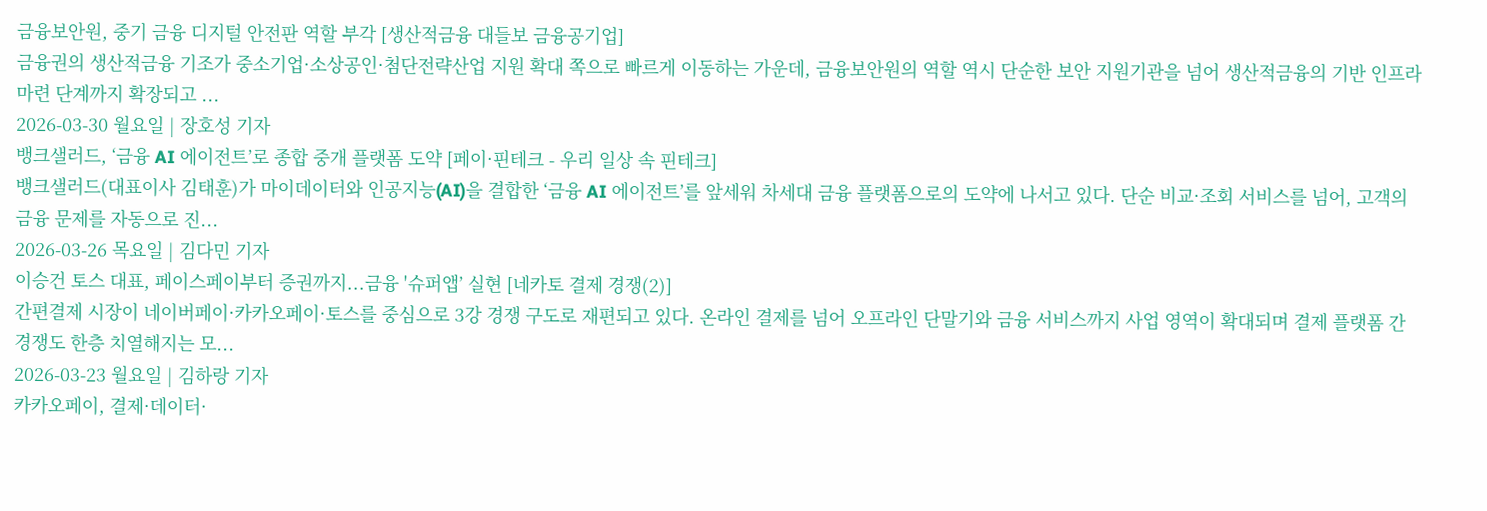금융보안원, 중기 금융 디지털 안전판 역할 부각 [생산적금융 대들보 금융공기업]
금융권의 생산적금융 기조가 중소기업·소상공인·첨단전략산업 지원 확대 쪽으로 빠르게 이동하는 가운데, 금융보안원의 역할 역시 단순한 보안 지원기관을 넘어 생산적금융의 기반 인프라 마련 단계까지 확장되고 ...
2026-03-30 월요일 | 장호성 기자
뱅크샐러드, ‘금융 AI 에이전트’로 종합 중개 플랫폼 도약 [페이·핀테크 - 우리 일상 속 핀테크]
뱅크샐러드(대표이사 김태훈)가 마이데이터와 인공지능(AI)을 결합한 ‘금융 AI 에이전트’를 앞세워 차세대 금융 플랫폼으로의 도약에 나서고 있다. 단순 비교·조회 서비스를 넘어, 고객의 금융 문제를 자동으로 진...
2026-03-26 목요일 | 김다민 기자
이승건 토스 대표, 페이스페이부터 증권까지...금융 '슈퍼앱’ 실현 [네카토 결제 경쟁(2)]
간편결제 시장이 네이버페이·카카오페이·토스를 중심으로 3강 경쟁 구도로 재편되고 있다. 온라인 결제를 넘어 오프라인 단말기와 금융 서비스까지 사업 영역이 확대되며 결제 플랫폼 간 경쟁도 한층 치열해지는 모...
2026-03-23 월요일 | 김하랑 기자
카카오페이, 결제·데이터·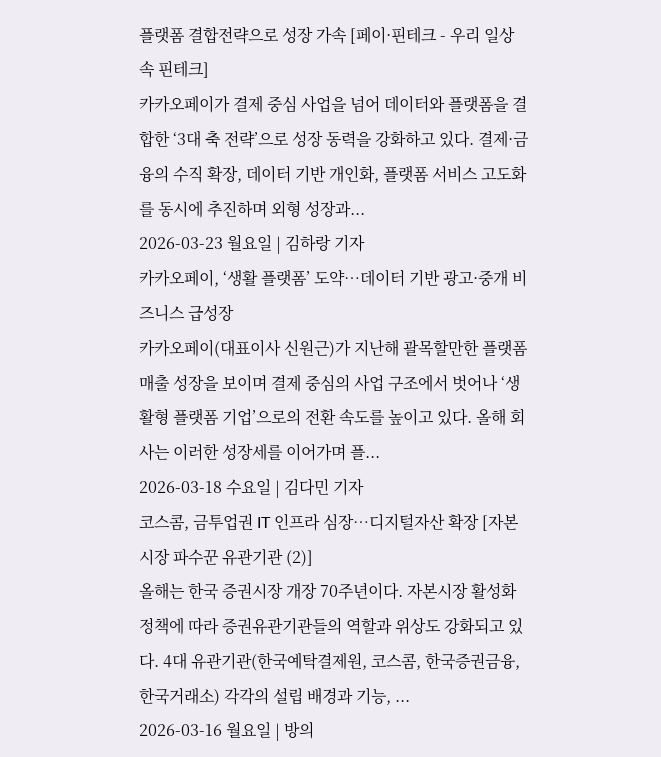플랫폼 결합전략으로 성장 가속 [페이·핀테크 - 우리 일상 속 핀테크]
카카오페이가 결제 중심 사업을 넘어 데이터와 플랫폼을 결합한 ‘3대 축 전략’으로 성장 동력을 강화하고 있다. 결제·금융의 수직 확장, 데이터 기반 개인화, 플랫폼 서비스 고도화를 동시에 추진하며 외형 성장과...
2026-03-23 월요일 | 김하랑 기자
카카오페이, ‘생활 플랫폼’ 도약…데이터 기반 광고·중개 비즈니스 급성장
카카오페이(대표이사 신원근)가 지난해 괄목할만한 플랫폼 매출 성장을 보이며 결제 중심의 사업 구조에서 벗어나 ‘생활형 플랫폼 기업’으로의 전환 속도를 높이고 있다. 올해 회사는 이러한 성장세를 이어가며 플...
2026-03-18 수요일 | 김다민 기자
코스콤, 금투업권 IT 인프라 심장…디지털자산 확장 [자본시장 파수꾼 유관기관 (2)]
올해는 한국 증권시장 개장 70주년이다. 자본시장 활성화 정책에 따라 증권유관기관들의 역할과 위상도 강화되고 있다. 4대 유관기관(한국예탁결제원, 코스콤, 한국증권금융, 한국거래소) 각각의 설립 배경과 기능, ...
2026-03-16 월요일 | 방의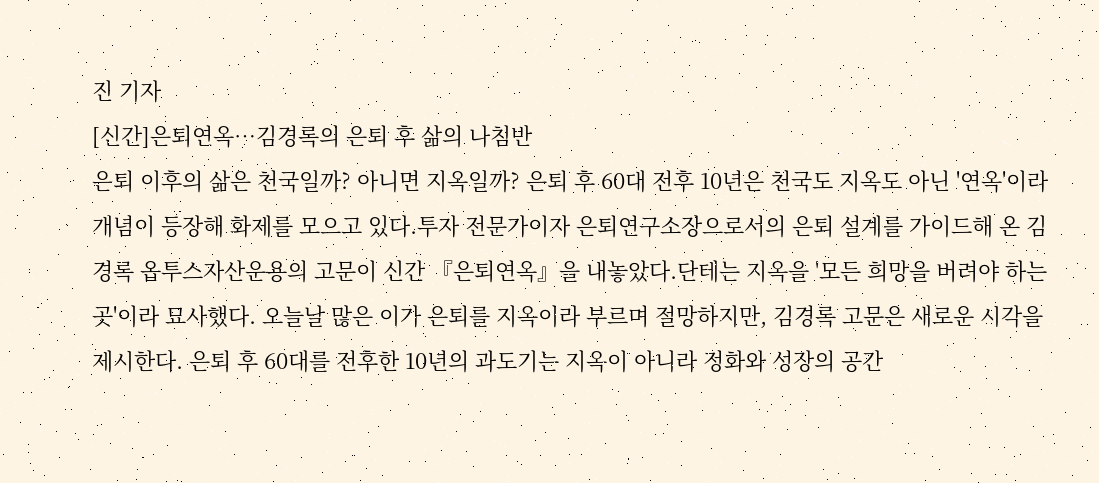진 기자
[신간]은퇴연옥…김경록의 은퇴 후 삶의 나침반
은퇴 이후의 삶은 천국일까? 아니면 지옥일까? 은퇴 후 60대 전후 10년은 천국도 지옥도 아닌 '연옥'이라 개념이 등장해 화제를 모으고 있다.투자 전문가이자 은퇴연구소장으로서의 은퇴 설계를 가이드해 온 김경록 옵투스자산운용의 고문이 신간 『은퇴연옥』을 내놓았다.단테는 지옥을 '모든 희망을 버려야 하는 곳'이라 묘사했다. 오늘날 많은 이가 은퇴를 지옥이라 부르며 절망하지만, 김경록 고문은 새로운 시각을 제시한다. 은퇴 후 60대를 전후한 10년의 과도기는 지옥이 아니라 정화와 성장의 공간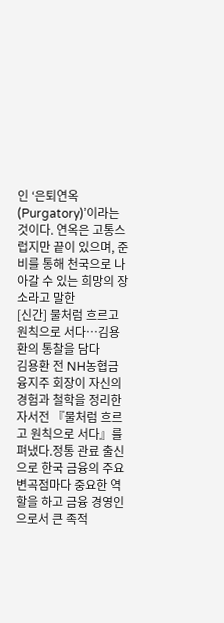인 ‘은퇴연옥(Purgatory)’이라는 것이다. 연옥은 고통스럽지만 끝이 있으며, 준비를 통해 천국으로 나아갈 수 있는 희망의 장소라고 말한
[신간] 물처럼 흐르고 원칙으로 서다…김용환의 통찰을 담다
김용환 전 NH농협금융지주 회장이 자신의 경험과 철학을 정리한 자서전 『물처럼 흐르고 원칙으로 서다』를 펴냈다.정통 관료 출신으로 한국 금융의 주요 변곡점마다 중요한 역할을 하고 금융 경영인으로서 큰 족적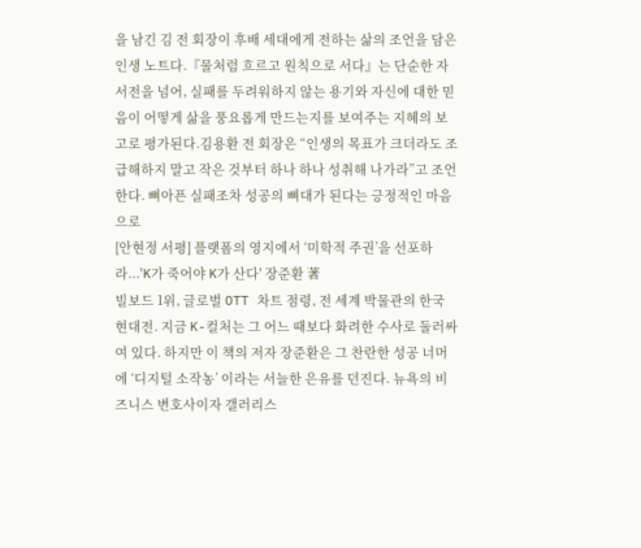을 남긴 김 전 회장이 후배 세대에게 전하는 삶의 조언을 담은 인생 노트다.『물처럼 흐르고 원칙으로 서다』는 단순한 자서전을 넘어, 실패를 두려워하지 않는 용기와 자신에 대한 믿음이 어떻게 삶을 풍요롭게 만드는지를 보여주는 지혜의 보고로 평가된다.김용환 전 회장은 “인생의 목표가 크더라도 조급해하지 말고 작은 것부터 하나 하나 성취해 나가라”고 조언한다. 뼈아픈 실패조차 성공의 뼈대가 된다는 긍정적인 마음으로
[안현정 서평] 플랫폼의 영지에서 ‘미학적 주권’을 선포하라...'K가 죽어야 K가 산다' 장준환 著
빌보드 1위, 글로벌 OTT 차트 점령, 전 세계 박물관의 한국 현대전. 지금 K-컬처는 그 어느 때보다 화려한 수사로 둘러싸여 있다. 하지만 이 책의 저자 장준환은 그 찬란한 성공 너머에 ‘디지털 소작농’ 이라는 서늘한 은유를 던진다. 뉴욕의 비즈니스 변호사이자 갤러리스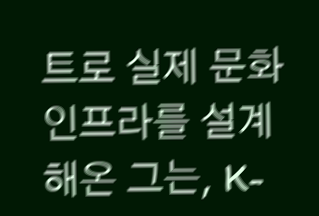트로 실제 문화 인프라를 설계해온 그는, K-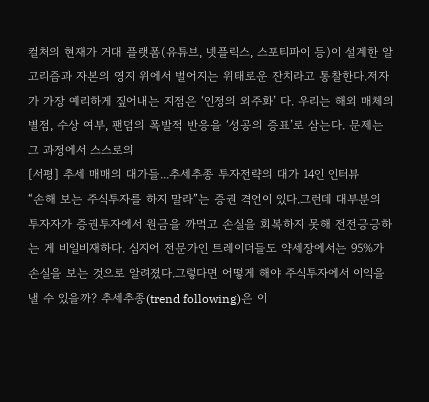컬처의 현재가 거대 플랫폼(유튜브, 넷플릭스, 스포티파이 등)이 설계한 알고리즘과 자본의 영지 위에서 벌어지는 위태로운 잔치라고 통찰한다.저자가 가장 예리하게 짚어내는 지점은 ‘인정의 외주화’ 다. 우리는 해외 매체의 별점, 수상 여부, 팬덤의 폭발적 반응을 ‘성공의 증표’로 삼는다. 문제는 그 과정에서 스스로의
[서평] 추세 매매의 대가들...추세추종 투자전략의 대가 14인 인터뷰
“손해 보는 주식투자를 하지 말라”는 증권 격언이 있다.그런데 대부분의 투자자가 증권투자에서 원금을 까먹고 손실을 회복하지 못해 전전긍긍하는 게 비일비재하다. 심지어 전문가인 트레이더들도 약세장에서는 95%가 손실을 보는 것으로 알려졌다.그렇다면 어떻게 해야 주식투자에서 이익을 낼 수 있을까? 추세추종(trend following)은 이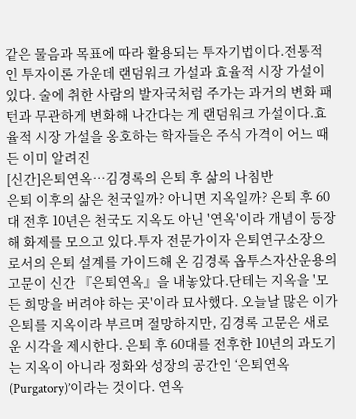같은 물음과 목표에 따라 활용되는 투자기법이다.전통적인 투자이론 가운데 랜덤워크 가설과 효율적 시장 가설이 있다. 술에 취한 사람의 발자국처럼 주가는 과거의 변화 패턴과 무관하게 변화해 나간다는 게 랜덤워크 가설이다.효율적 시장 가설을 옹호하는 학자들은 주식 가격이 어느 때든 이미 알려진
[신간]은퇴연옥…김경록의 은퇴 후 삶의 나침반
은퇴 이후의 삶은 천국일까? 아니면 지옥일까? 은퇴 후 60대 전후 10년은 천국도 지옥도 아닌 '연옥'이라 개념이 등장해 화제를 모으고 있다.투자 전문가이자 은퇴연구소장으로서의 은퇴 설계를 가이드해 온 김경록 옵투스자산운용의 고문이 신간 『은퇴연옥』을 내놓았다.단테는 지옥을 '모든 희망을 버려야 하는 곳'이라 묘사했다. 오늘날 많은 이가 은퇴를 지옥이라 부르며 절망하지만, 김경록 고문은 새로운 시각을 제시한다. 은퇴 후 60대를 전후한 10년의 과도기는 지옥이 아니라 정화와 성장의 공간인 ‘은퇴연옥(Purgatory)’이라는 것이다. 연옥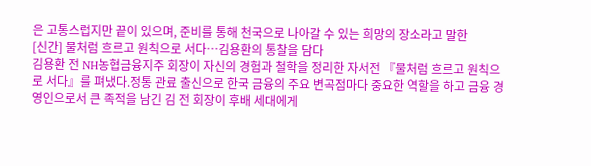은 고통스럽지만 끝이 있으며, 준비를 통해 천국으로 나아갈 수 있는 희망의 장소라고 말한
[신간] 물처럼 흐르고 원칙으로 서다…김용환의 통찰을 담다
김용환 전 NH농협금융지주 회장이 자신의 경험과 철학을 정리한 자서전 『물처럼 흐르고 원칙으로 서다』를 펴냈다.정통 관료 출신으로 한국 금융의 주요 변곡점마다 중요한 역할을 하고 금융 경영인으로서 큰 족적을 남긴 김 전 회장이 후배 세대에게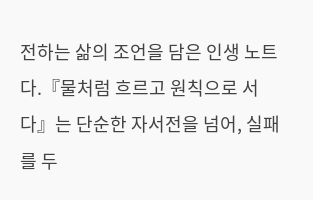전하는 삶의 조언을 담은 인생 노트다.『물처럼 흐르고 원칙으로 서다』는 단순한 자서전을 넘어, 실패를 두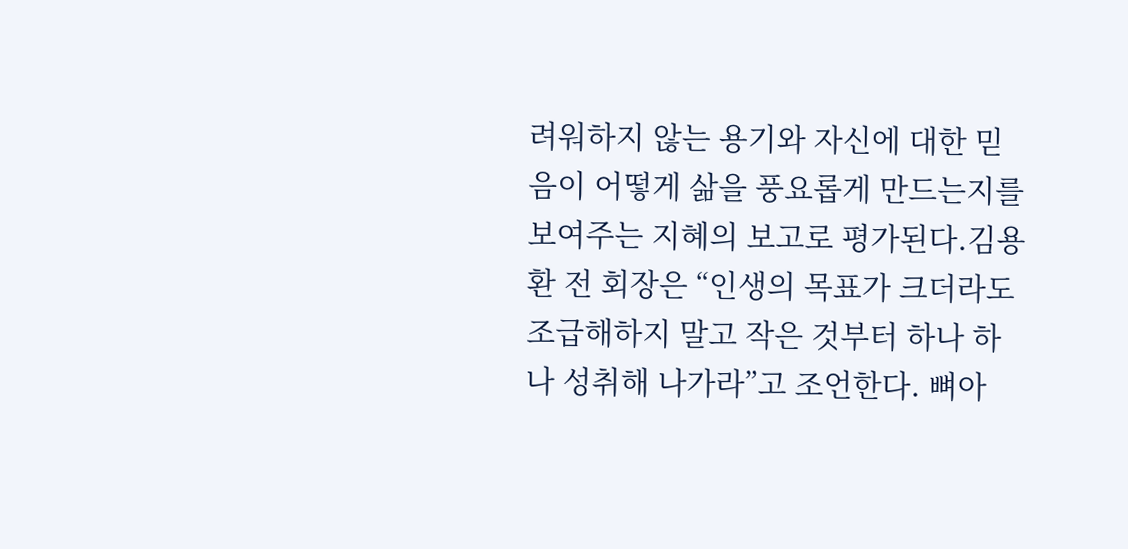려워하지 않는 용기와 자신에 대한 믿음이 어떻게 삶을 풍요롭게 만드는지를 보여주는 지혜의 보고로 평가된다.김용환 전 회장은 “인생의 목표가 크더라도 조급해하지 말고 작은 것부터 하나 하나 성취해 나가라”고 조언한다. 뼈아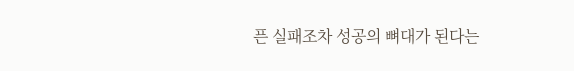픈 실패조차 성공의 뼈대가 된다는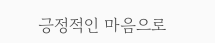긍정적인 마음으로